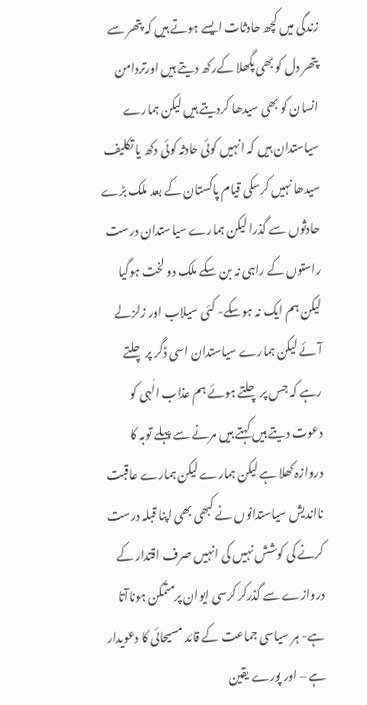زندگی میں کچھ حادثات ایسے ہوتے ہیں کہ پتھر سے پتھر دل کو بھی پگھلا کےرکھ دیتے ہیں اورتردامن انسان کو بھی سیدھا کردیتے ہیں لیکن ہمارے سیاستدان ہیں کہ انہیں کوئی حادثہ کوئی دکھ یا تکلیف سیدھا نہیں کرسکی قیام پاکستان کے بعد ملک بڑے حادثوں سے گذرا لیکن ہمارے سیاستدان درست راستوں کے راہی نہ بن سکے ملک دو لخت ہوگیا لیکن ہم ایک نہ ہوسکے- کئی سیلاب اور زلزلے آئے لیکن ہمارے سیاستدان اسی ڈگر پر چلتے رہے کہ جس پر چلتے ہوئے ہم عذاب الٰہی کو دعوت دیتے ہیں کہتے ہیں مرنے سے پہلے توبہ کا دروازہ کھلا ہے لیکن ہمارے لیکن ہمارے عاقبت نااندیش سیاستدانوں نے کبھی بھی اپنا قبلہ درست کرنے کی کوشش نہیں کی انہیں صرف اقتدار کے دروازے سے گذرکر کرسی ایوان پرمتمکن ہوناآتا ہے- ہر سیاسی جماعت کے قائد مسیحائی کا دعویدار ہے – اور پورے یقین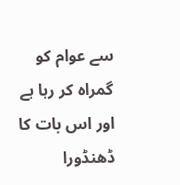سے عوام کو گمراہ کر رہا ہے اور اس بات کا ڈھنڈورا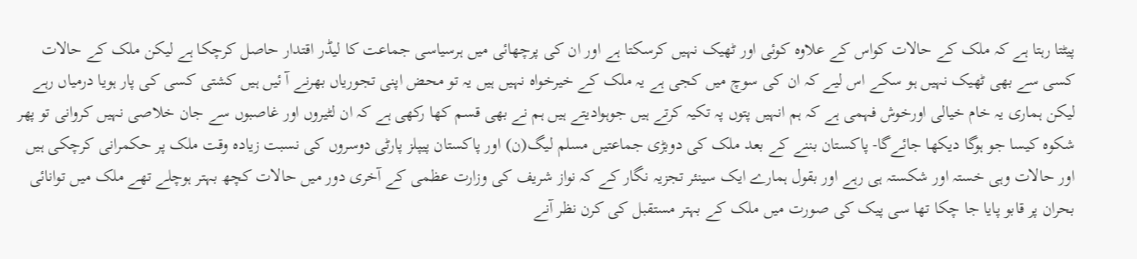پیٹتا رہتا ہے کہ ملک کے حالات کواس کے علاوہ کوئی اور ٹھیک نہیں کرسکتا ہے اور ان کی پرچھائی میں ہرسیاسی جماعت کا لیڈر اقتدار حاصل کرچکا ہے لیکن ملک کے حالات کسی سے بھی ٹھیک نہیں ہو سکے اس لیے کہ ان کی سوچ میں کجی ہے یہ ملک کے خیرخواہ نہیں ہیں یہ تو محض اپنی تجوریاں بھرنے آ ئیں ہیں کشتی کسی کی پار ہویا درمیاں رہے لیکن ہماری یہ خام خیالی اورخوش فہمی ہے کہ ہم انہیں پتوں پہ تکیہ کرتے ہیں جوہوادیتے ہیں ہم نے بھی قسم کھا رکھی ہے کہ ان لٹیروں اور غاصبوں سے جان خلاصی نہیں کروانی تو پھر شکوہ کیسا جو ہوگا دیکھا جائےگا- پاکستان بننے کے بعد ملک کی دوبڑی جماعتیں مسلم لیگ(ن) اور پاکستان پیپلز پارٹی دوسروں کی نسبت زیادہ وقت ملک پر حکمرانی کرچکی ہیں اور حالات وہی خستہ اور شکستہ ہی رہے اور بقول ہمارے ایک سینئر تجزیہ نگار کے کہ نواز شریف کی وزارت عظمی کے آخری دور میں حالات کچھ بہتر ہوچلے تھے ملک میں توانائی بحران پر قابو پایا جا چکا تھا سی پیک کی صورت میں ملک کے بہتر مستقبل کی کرن نظر آنے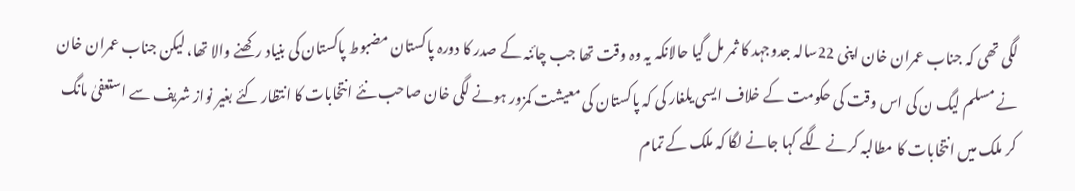لگی تھی کہ جناب عمران خان اپنی 22سالہ جدوجہد کا ثمر مل گیا حالانکہ یہ وہ وقت تھا جب چائنہ کے صدر کا دورہ پاکستان مضبوط پاکستان کی بنیاد رکھنے والا تھا، لیکن جناب عمران خان نے مسلم لیگ ن کی اس وقت کی حکومت کے خلاف ایسی یلغار کی کہ پاکستان کی معیشت کمزور ہونے لگی خان صاحب نئے انتخابات کا انتظار کئے بغیر نواز شریف سے استعفیٰ مانگ کر ملک میں انتخابات کا مطالبہ کرنے لگے کہا جانے لگا کہ ملک کے تمام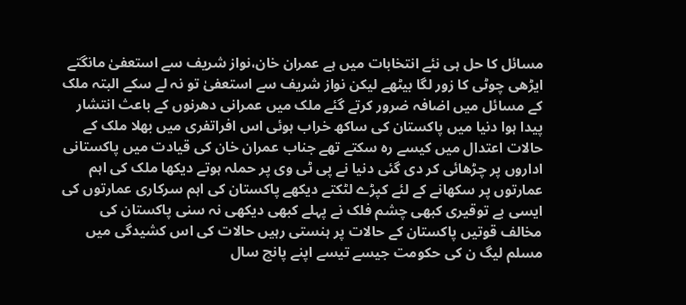مسائل کا حل ہی نئے انتخابات میں ہے عمران خان،نواز شریف سے استعفیٰ مانگتے ایڑھی چوٹی کا زور لگا بیٹھے لیکن نواز شریف سے استعفیٰ تو نہ لے سکے البتہ ملک کے مسائل میں اضافہ ضرور کرتے گئے ملک میں عمرانی دھرنوں کے باعث انتشار پیدا ہوا دنیا میں پاکستان کی ساکھ خراب ہوئی اس افراتفری میں بھلا ملک کے حالات اعتدال میں کیسے رہ سکتے تھے جناب عمران خان کی قیادت میں پاکستانی اداروں پر چڑھائی کر دی گئی دنیا نے پی ٹی وی پر حملہ ہوتے دیکھا ملک کی اہم عمارتوں پر سکھانے کے لئے کپڑے لٹکتے دیکھے پاکستان کی اہم سرکاری عمارتوں کی ایسی بے توقیری کبھی چشم فلک نے پہلے کبھی دیکھی نہ سنی پاکستان کی مخالف قوتیں پاکستان کے حالات پر ہنستی رہیں حالات کی اس کشیدگی میں مسلم لیگ ن کی حکومت جیسے تیسے اپنے پانچ سال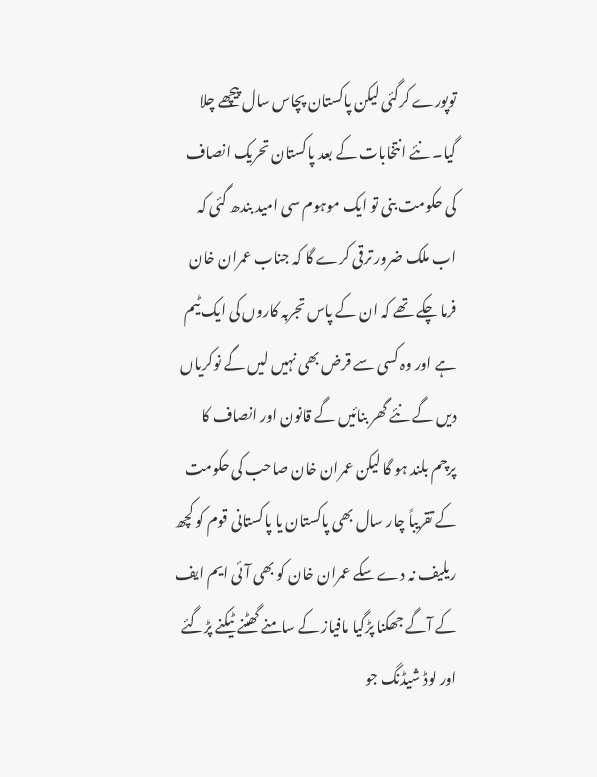توپورے کرگئی لیکن پاکستان پچاس سال پیچھے چلا گیا۔ نئے انتخابات کے بعد پاکستان تحریک انصاف کی حکومت بنی تو ایک موہوم سی امید بندھ گئی کہ اب ملک ضرور ترقی کرے گا کہ جناب عمران خان فرما چکے تھے کہ ان کے پاس تجربہ کاروں کی ایک ٹیم ہے اور وہ کسی سے قرض بھی نہیں لیں گے نوکریاں دیں گے نئے گھر بنائیں گے قانون اور انصاف کا پرچم بلند ہو گا لیکن عمران خان صاحب کی حکومت کے تقریباً چار سال بھی پاکستان یا پاکستانی قوم کو کچھ ریلیف نہ دے سکے عمران خان کو بھی آئی ایم ایف کے آگے جھکنا پڑگیا مافیاز کے سامنے گھٹنے ٹیکنے پڑگئے اور لوڈ شیڈنگ جو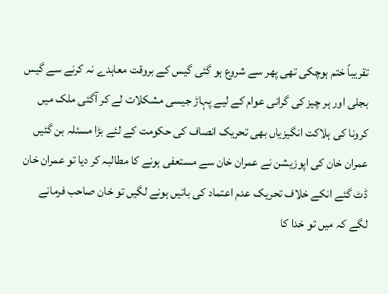تقریباً ختم ہوچکی تھی پھر سے شروع ہو گئی گیس کے بروقت معاہدے نہ کرنے سے گیس بجلی اور ہر چیز کی گرانی عوام کے لیے پہاڑ جیسی مشکلات لے کر آگئی ملک میں کرونا کی ہلاکت انگیزیاں بھی تحریک انصاف کی حکومت کے لئے بڑا مسئلہ بن گئیں عمران خان کی اپوزیشن نے عمران خان سے مستعفی ہونے کا مطالبہ کر دیا تو عمران خان ڈٹ گئے انکے خلاف تحریک عدم اعتماد کی باتیں ہونے لگیں تو خان صاحب فرمانے لگے کہ میں تو خدا کا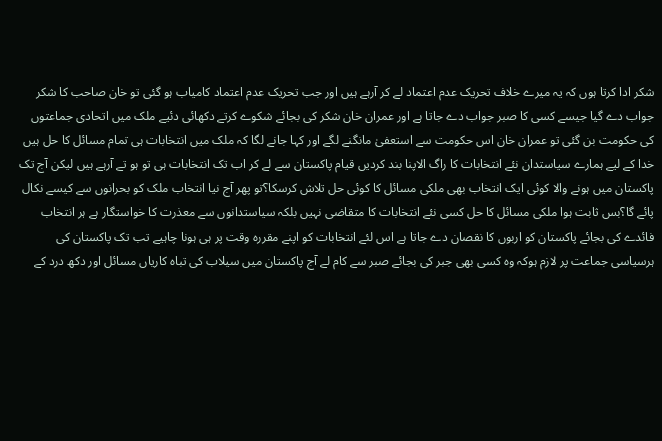شکر ادا کرتا ہوں کہ یہ میرے خلاف تحریک عدم اعتماد لے کر آرہے ہیں اور جب تحریک عدم اعتماد کامیاب ہو گئی تو خان صاحب کا شکر جواب دے گیا جیسے کسی کا صبر جواب دے جاتا ہے اور عمران خان شکر کی بجائے شکوے کرتے دکھائی دئیے ملک میں اتحادی جماعتوں کی حکومت بن گئی تو عمران خان اس حکومت سے استعفیٰ مانگنے لگے اور کہا جانے لگا کہ ملک میں انتخابات ہی تمام مسائل کا حل ہیں خدا کے لیے ہمارے سیاستدان نئے انتخابات کا راگ الاپنا بند کردیں قیام پاکستان سے لے کر اب تک انتخابات ہی تو ہو تے آرہے ہیں لیکن آج تک پاکستان میں ہونے والا کوئی ایک انتخاب بھی ملکی مسائل کا کوئی حل تلاش کرسکا؟تو پھر آج نیا انتخاب ملک کو بحرانوں سے کیسے نکال پائے گا؟بس ثابت ہوا ملکی مسائل کا حل کسی نئے انتخابات کا متقاضی نہیں بلکہ سیاستدانوں سے معذرت کا خواستگار ہے ہر انتخاب فائدے کی بجائے پاکستان کو اربوں کا نقصان دے جاتا ہے اس لئے انتخابات کو اپنے مقررہ وقت پر ہی ہونا چاہیے تب تک پاکستان کی ہرسیاسی جماعت پر لازم ہوکہ وہ کسی بھی جبر کی بجائے صبر سے کام لے آج پاکستان میں سیلاب کی تباہ کاریاں مسائل اور دکھ درد کے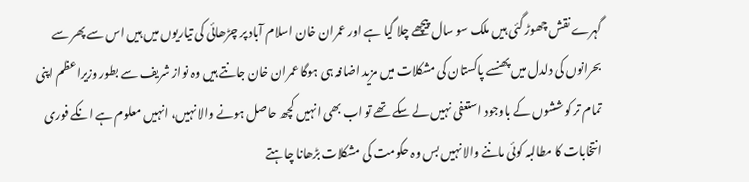گہرے نقش چھوڑ گئی ہیں ملک سو سال پیچھے چلا گیا ہے اور عمران خان اسلام آباد پر چڑھائی کی تیاریوں میں ہیں اس سے پھر سے بحرانوں کی دلدل میں پھنسے پاکستان کی مشکلات میں مزید اضافہ ہی ہوگا عمران خان جانتے ہیں وہ نواز شریف سے بطور وزیراعظم اپنی تمام تر کوششوں کے باوجود استعفی نہیں لے سکے تھے تو اب بھی انہیں کچھ حاصل ہونے والا نہیں، انہیں معلوم ہے انکے فوری انتخابات کا مطالبہ کوئی ماننے والا نہیں بس وہ حکومت کی مشکلات بڑھانا چاہتے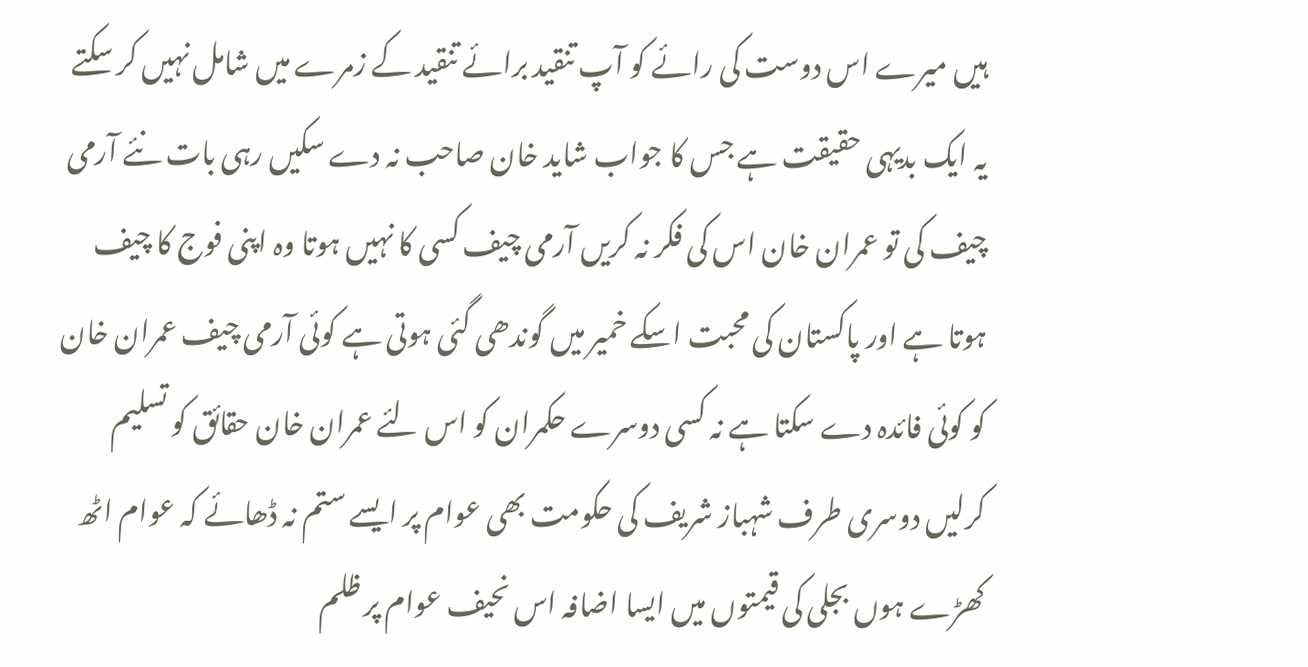ہیں میرے اس دوست کی رائے کو آپ تنقید برائے تنقید کے زمرے میں شامل نہیں کر سکتے یہ ایک بدیہی حقیقت ہے جس کا جواب شاید خان صاحب نہ دے سکیں رہی بات نئے آرمی چیف کی تو عمران خان اس کی فکر نہ کریں آرمی چیف کسی کا نہیں ہوتا وہ اپنی فوج کا چیف ہوتا ہے اور پاکستان کی محبت اسکے خمیر میں گوندھی گئی ہوتی ہے کوئی آرمی چیف عمران خان کو کوئی فائدہ دے سکتا ہے نہ کسی دوسرے حکمران کو اس لئے عمران خان حقائق کو تسلیم کرلیں دوسری طرف شہباز شریف کی حکومت بھی عوام پر ایسے ستم نہ ڈھائے کہ عوام اٹھ کھڑے ہوں بجلی کی قیمتوں میں ایسا اضافہ اس نحیف عوام پر ظلم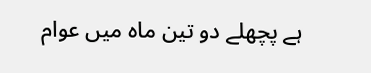ہے پچھلے دو تین ماہ میں عوام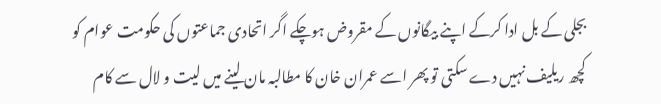بجلی کے بل ادا کرکے اپنے بیگانوں کے مقروض ہوچکے اگر اتحادی جماعتوں کی حکومت عوام کو کچھ ریلیف نہیں دے سکتی تو پھر اسے عمران خان کا مطالبہ مان لینے میں لیت و لال سے کام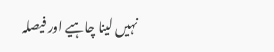نہیں لینا چاہیے اور فیصلہ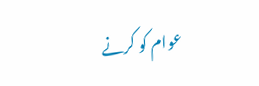عوام کو کرنے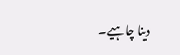دینا چاہیے۔